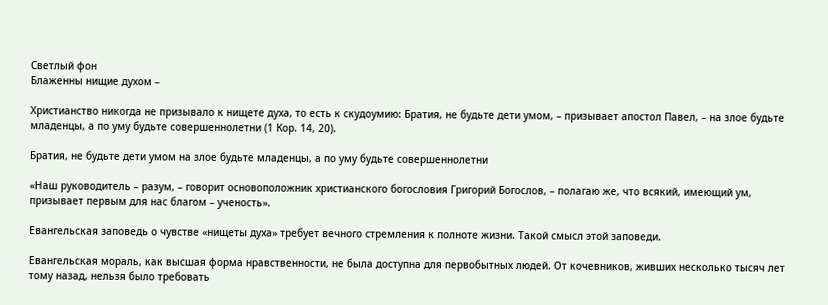Светлый фон
Блаженны нищие духом –

Христианство никогда не призывало к нищете духа, то есть к скудоумию: Братия, не будьте дети умом, – призывает апостол Павел, – на злое будьте младенцы, а по уму будьте совершеннолетни (1 Кор. 14, 20).

Братия, не будьте дети умом на злое будьте младенцы, а по уму будьте совершеннолетни

«Наш руководитель – разум, – говорит основоположник христианского богословия Григорий Богослов, – полагаю же, что всякий, имеющий ум, призывает первым для нас благом – ученость».

Евангельская заповедь о чувстве «нищеты духа» требует вечного стремления к полноте жизни. Такой смысл этой заповеди.

Евангельская мораль, как высшая форма нравственности, не была доступна для первобытных людей. От кочевников, живших несколько тысяч лет тому назад, нельзя было требовать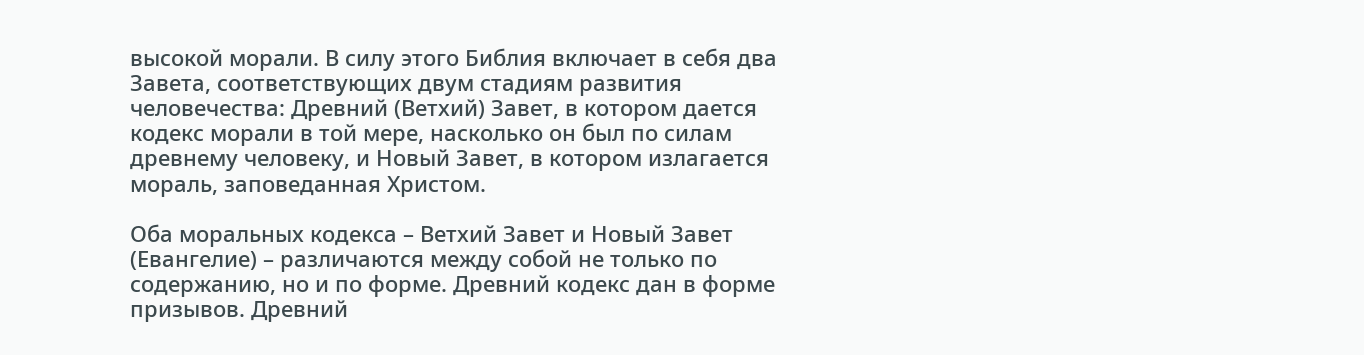высокой морали. В силу этого Библия включает в себя два Завета, соответствующих двум стадиям развития человечества: Древний (Ветхий) Завет, в котором дается кодекс морали в той мере, насколько он был по силам древнему человеку, и Новый Завет, в котором излагается мораль, заповеданная Христом.

Оба моральных кодекса – Ветхий Завет и Новый Завет (Евангелие) – различаются между собой не только по содержанию, но и по форме. Древний кодекс дан в форме призывов. Древний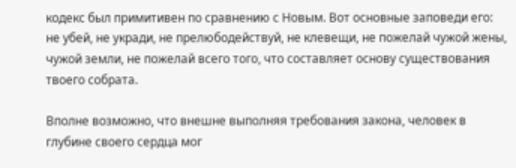кодекс был примитивен по сравнению с Новым. Вот основные заповеди его: не убей, не укради, не прелюбодействуй, не клевещи, не пожелай чужой жены, чужой земли, не пожелай всего того, что составляет основу существования твоего собрата.

Вполне возможно, что внешне выполняя требования закона, человек в глубине своего сердца мог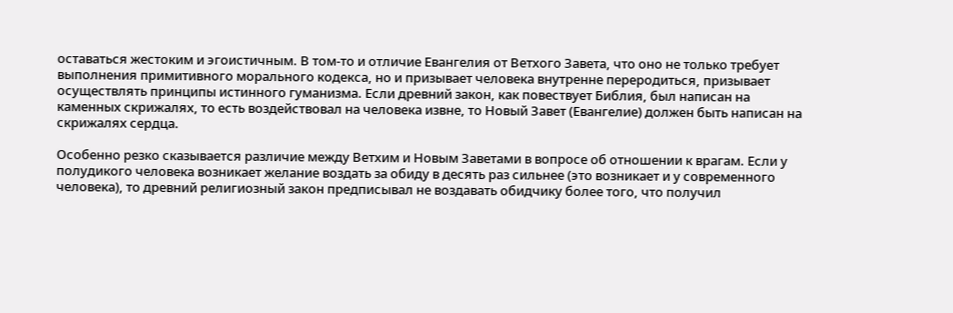оставаться жестоким и эгоистичным. В том-то и отличие Евангелия от Ветхого Завета, что оно не только требует выполнения примитивного морального кодекса, но и призывает человека внутренне переродиться, призывает осуществлять принципы истинного гуманизма. Если древний закон, как повествует Библия, был написан на каменных скрижалях, то есть воздействовал на человека извне, то Новый Завет (Евангелие) должен быть написан на скрижалях сердца.

Особенно резко сказывается различие между Ветхим и Новым Заветами в вопросе об отношении к врагам. Если у полудикого человека возникает желание воздать за обиду в десять раз сильнее (это возникает и у современного человека), то древний религиозный закон предписывал не воздавать обидчику более того, что получил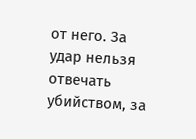от него. За удар нельзя отвечать убийством, за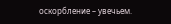оскорбление – увечьем.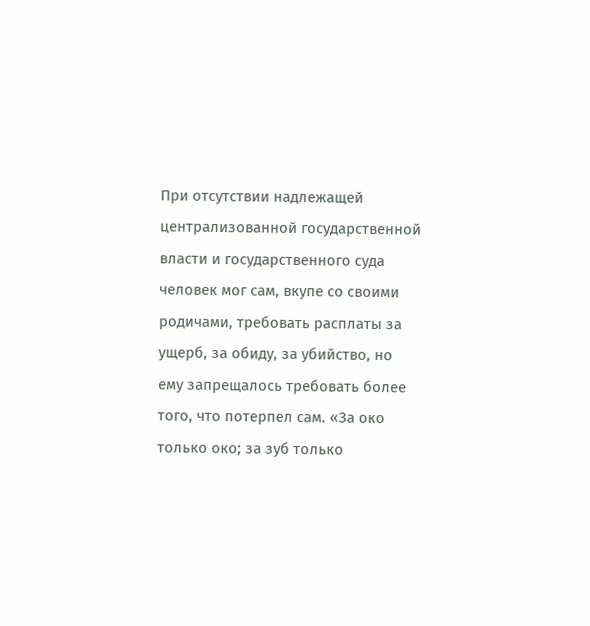При отсутствии надлежащей централизованной государственной власти и государственного суда человек мог сам, вкупе со своими родичами, требовать расплаты за ущерб, за обиду, за убийство, но ему запрещалось требовать более того, что потерпел сам. «За око только око; за зуб только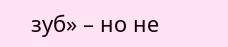зуб» – но не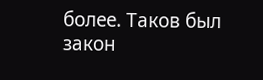более. Таков был закон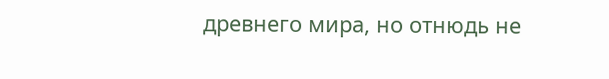древнего мира, но отнюдь не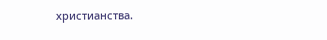христианства.